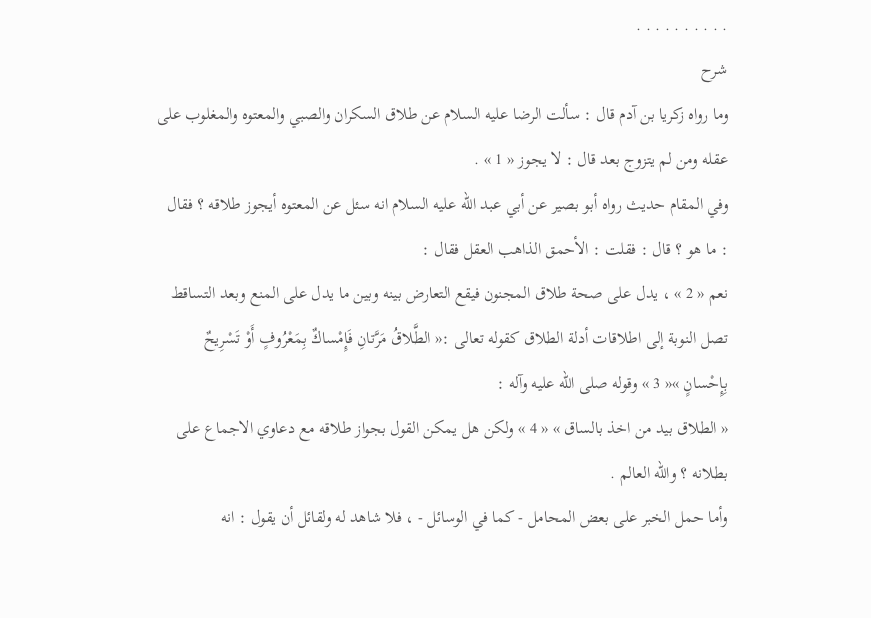. . . . . . . . . .
شرح
وما رواه زكريا بن آدم قال : سألت الرضا عليه السلام عن طلاق السكران والصبي والمعتوه والمغلوب على عقله ومن لم يتزوج بعد قال : لا يجوز « 1 » .
وفي المقام حديث رواه أبو بصير عن أبي عبد اللّه عليه السلام انه سئل عن المعتوه أيجوز طلاقه ؟ فقال : ما هو ؟ قال : فقلت : الأحمق الذاهب العقل فقال :
نعم « 2 » ، يدل على صحة طلاق المجنون فيقع التعارض بينه وبين ما يدل على المنع وبعد التساقط تصل النوبة إلى اطلاقات أدلة الطلاق كقوله تعالى :« الطَّلاقُ مَرَّتانِ فَإِمْساكٌ بِمَعْرُوفٍ أَوْ تَسْرِيحٌ بِإِحْسانٍ »« 3 » وقوله صلى اللّه عليه وآله :
« الطلاق بيد من اخذ بالساق » « 4 » ولكن هل يمكن القول بجواز طلاقه مع دعاوي الاجماع على بطلانه ؟ واللّه العالم .
وأما حمل الخبر على بعض المحامل - كما في الوسائل - ، فلا شاهد له ولقائل أن يقول : انه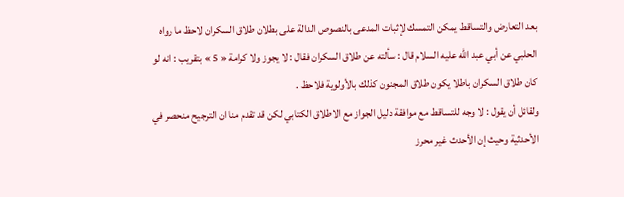بعد التعارض والتساقط يمكن التمسك لإثبات المدعى بالنصوص الدالة على بطلان طلاق السكران لاحظ ما رواه الحلبي عن أبي عبد اللّه عليه السلام قال : سألته عن طلاق السكران فقال : لا يجوز ولا كرامة « 5 » بتقريب : انه لو كان طلاق السكران باطلا يكون طلاق المجنون كذلك بالأولوية فلاحظ .
ولقائل أن يقول : لا وجه للتساقط مع موافقة دليل الجواز مع الاطلاق الكتابي لكن قد تقدم منا ان الترجيح منحصر في الأحدثية وحيث إن الأحدث غير محرز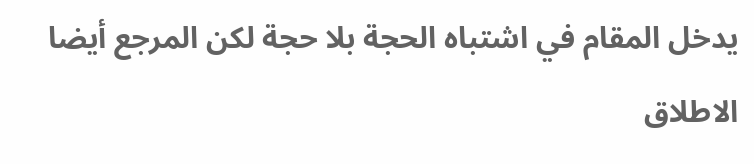يدخل المقام في اشتباه الحجة بلا حجة لكن المرجع أيضا الاطلاق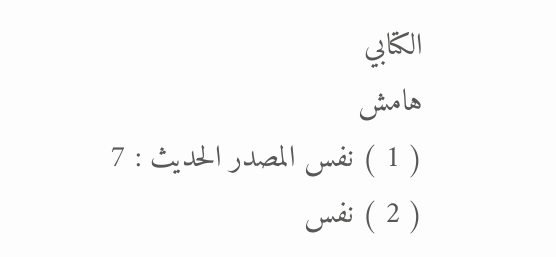الكتابي
هامش
( 1 ) نفس المصدر الحديث : 7
( 2 ) نفس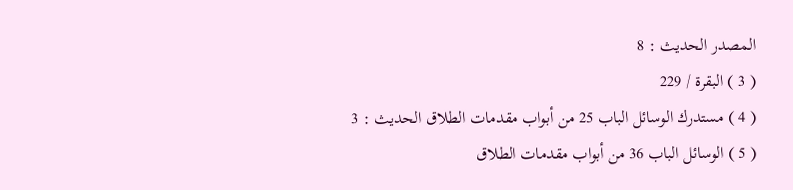المصدر الحديث : 8
( 3 ) البقرة / 229
( 4 ) مستدرك الوسائل الباب 25 من أبواب مقدمات الطلاق الحديث : 3
( 5 ) الوسائل الباب 36 من أبواب مقدمات الطلاق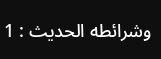وشرائطه الحديث : 1